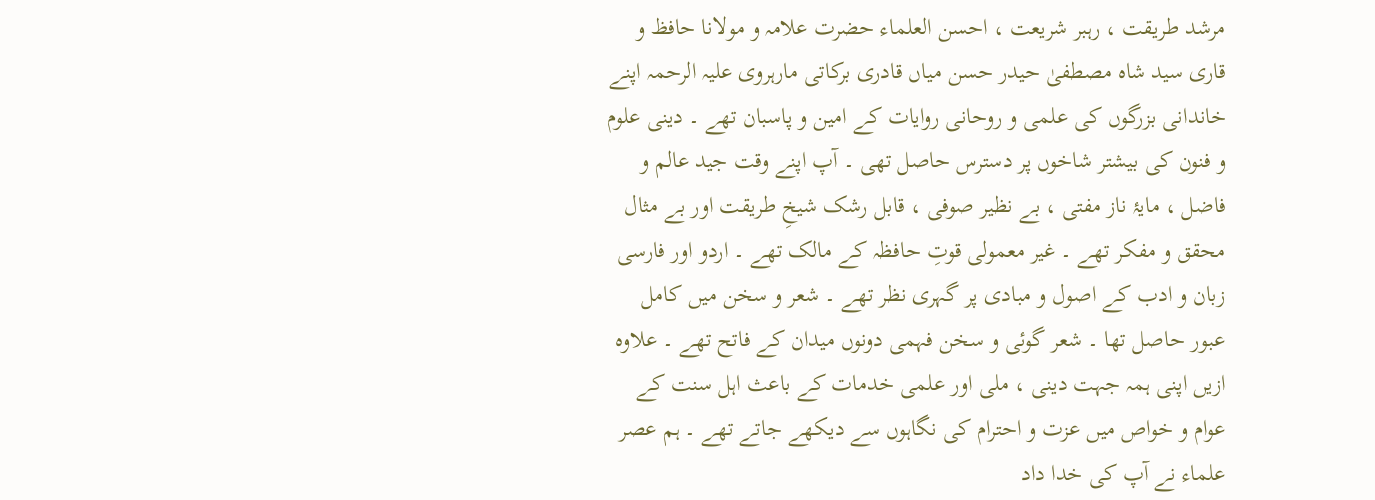مرشد طریقت ، رہبر شریعت ، احسن العلماء حضرت علامہ و مولانا حافظ و قاری سید شاہ مصطفیٰ حیدر حسن میاں قادری برکاتی مارہروی علیہ الرحمہ اپنے خاندانی بزرگوں کی علمی و روحانی روایات کے امین و پاسبان تھے ۔ دینی علوم و فنون کی بیشتر شاخوں پر دسترس حاصل تھی ۔ آپ اپنے وقت جید عالم و فاضل ، مایۂ ناز مفتی ، بے نظیر صوفی ، قابل رشک شیخِ طریقت اور بے مثال محقق و مفکر تھے ۔ غیر معمولی قوتِ حافظہ کے مالک تھے ۔ اردو اور فارسی زبان و ادب کے اصول و مبادی پر گہری نظر تھے ۔ شعر و سخن میں کامل عبور حاصل تھا ۔ شعر گوئی و سخن فہمی دونوں میدان کے فاتح تھے ۔ علاوہ ازیں اپنی ہمہ جہت دینی ، ملی اور علمی خدمات کے باعث اہل سنت کے عوام و خواص میں عزت و احترام کی نگاہوں سے دیکھے جاتے تھے ۔ ہم عصر علماء نے آپ کی خدا داد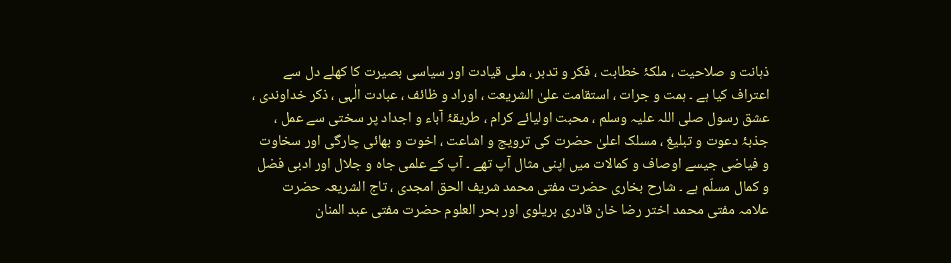ذہانت و صلاحیت ، ملکۂ خطابت ، فکر و تدبر ، ملی قیادت اور سیاسی بصیرت کا کھلے دل سے اعتراف کیا ہے ۔ ہمت و جرات ، استقامت علیٰ الشریعت ، اوراد و ظائف ، عبادت الٰہی ، ذکر خداوندی ، عشق رسول صلی اللہ علیہ وسلم ، محبت اولیائے کرام ، طریقۂ آباء و اجداد پر سختی سے عمل ، جذبۂ دعوت و تبلیغ ، مسلک اعلیٰ حضرت کی ترویج و اشاعت ، اخوت و بھائی چارگی اور سخاوت و فیاضی جیسے اوصاف و کمالات میں اپنی مثال آپ تھے ۔ آپ کے علمی جاہ و جلال اور ادبی فضل و کمال مسلّم ہے ۔ شارح بخاری حضرت مفتی محمد شریف الحق امجدی ، تاج الشریعہ حضرت علامہ مفتی محمد اختر رضا خان قادری بریلوی اور بحر العلوم حضرت مفتی عبد المنان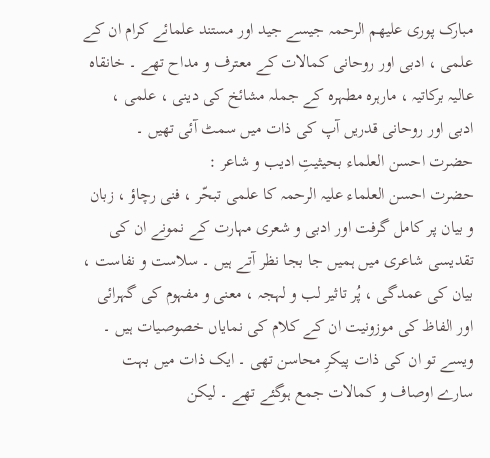مبارک پوری علیھم الرحمہ جیسے جید اور مستند علمائے کرام ان کے علمی ، ادبی اور روحانی کمالات کے معترف و مداح تھے ۔ خانقاہ عالیہ برکاتیہ ، مارہرہ مطہرہ کے جملہ مشائخ کی دینی ، علمی ، ادبی اور روحانی قدریں آپ کی ذات میں سمٹ آئی تھیں ۔
حضرت احسن العلماء بحیثیتِ ادیب و شاعر :
حضرت احسن العلماء علیہ الرحمہ کا علمی تبحّر ، فنی رچاؤ ، زبان و بیان پر کامل گرفت اور ادبی و شعری مہارت کے نمونے ان کی تقدیسی شاعری میں ہمیں جا بجا نظر آتے ہیں ۔ سلاست و نفاست ، بیان کی عمدگی ، پُر تاثیر لب و لہجہ ، معنی و مفہوم کی گہرائی اور الفاظ کی موزونیت ان کے کلام کی نمایاں خصوصیات ہیں ۔ ویسے تو ان کی ذات پیکرِ محاسن تھی ۔ ایک ذات میں بہت سارے اوصاف و کمالات جمع ہوگئے تھے ۔ لیکن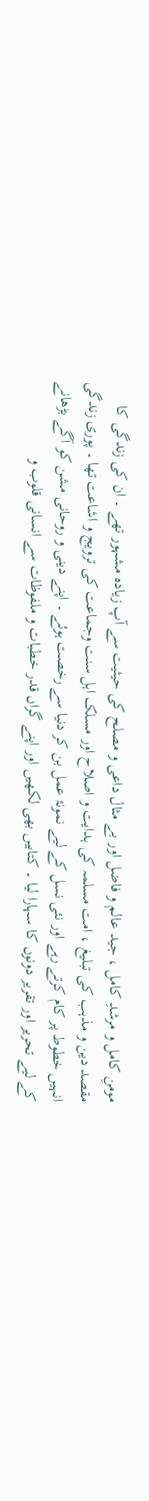مومنِ کامل و مرشدِ کامل ، جید عالم و فاضل اور بے مثال داعی و مصلح کی حیثیت سے آپ زیادہ مشہور تھے ۔ ان کی زندگی کا مقصد دین و مذہب کی تبلیغ ، امت مسلمہ کی ہدایت و اصلاح اور مسلک اہل سنت وجماعت کی ترویج و اشاعت تھا ۔ پوری زندگی انہیں خطوط پر کام کرتے رہے اور نئی نسل کے لیے نمونۂ عمل بن کر دنیا سے رخصت ہوئے ۔ اپنے دینی و روحانی مشن کو آگے بڑھانے کے لیے تحریر اور تقریر دونوں کا سہارا لیا ۔ کتابیں بھی لکھیں اور اپنے گراں قدر خطبات و ملفوظات سے انسانی قلوب و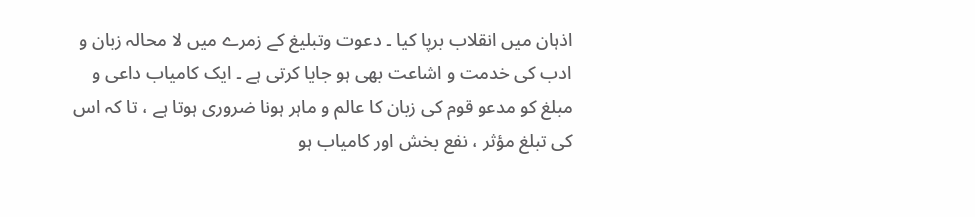اذہان میں انقلاب برپا کیا ۔ دعوت وتبلیغ کے زمرے میں لا محالہ زبان و ادب کی خدمت و اشاعت بھی ہو جایا کرتی ہے ۔ ایک کامیاب داعی و مبلغ کو مدعو قوم کی زبان کا عالم و ماہر ہونا ضروری ہوتا ہے ، تا کہ اس کی تبلغ مؤثر ، نفع بخش اور کامیاب ہو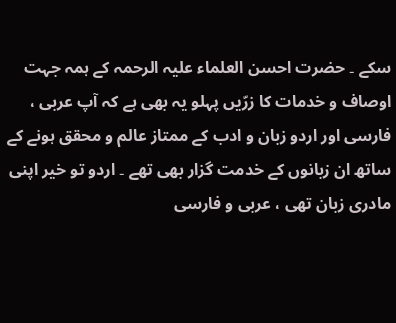سکے ۔ حضرت احسن العلماء علیہ الرحمہ کے ہمہ جہت اوصاف و خدمات کا زرّیں پہلو یہ بھی ہے کہ آپ عربی ، فارسی اور اردو زبان و ادب کے ممتاز عالم و محقق ہونے کے ساتھ ان زبانوں کے خدمت گزار بھی تھے ۔ اردو تو خیر اپنی مادری زبان تھی ، عربی و فارسی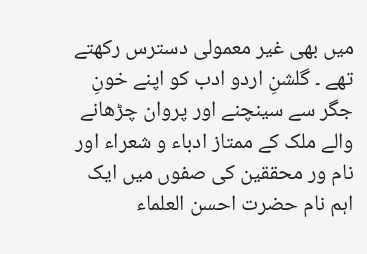میں بھی غیر معمولی دسترس رکھتے تھے ۔ گلشنِ اردو ادب کو اپنے خونِ جگر سے سینچنے اور پروان چڑھانے والے ملک کے ممتاز ادباء و شعراء اور نام ور محققین کی صفوں میں ایک اہم نام حضرت احسن العلماء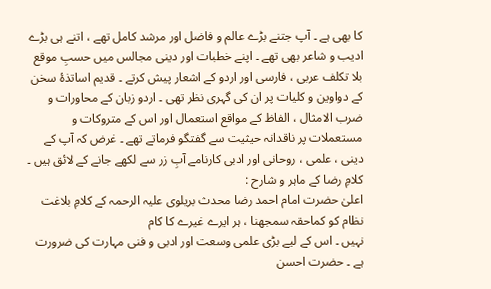کا بھی ہے ۔ آپ جتنے بڑے عالم و فاضل اور مرشد کامل تھے ، اتنے ہی بڑے ادیب و شاعر بھی تھے ۔ اپنے خطبات اور دینی مجالس میں حسبِ موقع بلا تکلف عربی ، فارسی اور اردو کے اشعار پیش کرتے ۔ قدیم اساتذۂ سخن کے دواوین و کلیات پر ان کی گہری نظر تھی ۔ اردو زبان کے محاورات و ضرب الامثال ، الفاظ کے مواقع استعمال اور اس کے متروکات و مستعملات پر ناقدانہ حیثیت سے گفتگو فرماتے تھے ۔ غرض کہ آپ کے دینی ، علمی ، روحانی اور ادبی کارنامے آبِ زر سے لکھے جانے کے لائق ہیں ۔
کلامِ رضا کے ماہر و شارح :
اعلیٰ حضرت امام احمد رضا محدث بریلوی علیہ الرحمہ کے کلامِ بلاغت نظام کو کماحقہ سمجھنا ، ہر ایرے غیرے کا کام
نہیں ۔ اس کے لیے بڑی علمی وسعت اور ادبی و فنی مہارت کی ضرورت ہے ۔ حضرت احسن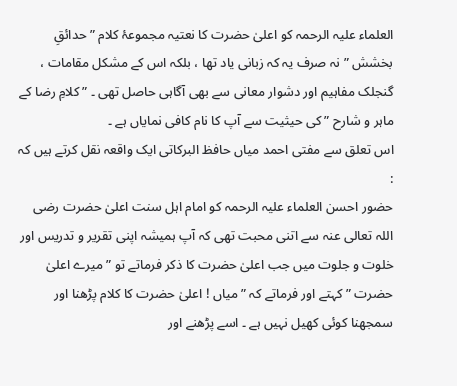العلماء علیہ الرحمہ کو اعلیٰ حضرت کا نعتیہ مجموعۂ کلام ” حدائقِ بخشش ” نہ صرف یہ کہ زبانی یاد تھا ، بلکہ اس کے مشکل مقامات ، گنجلک مفاہیم اور دشوار معانی سے بھی آگاہی حاصل تھی ۔ ” کلامِ رضا کے ماہر و شارح ” کی حیثیت سے آپ کا نام کافی نمایاں ہے ۔
اس تعلق سے مفتی احمد میاں حافظ البرکاتی ایک واقعہ نقل کرتے ہیں کہ :
حضور احسن العلماء علیہ الرحمہ کو امام اہل سنت اعلیٰ حضرت رضی اللہ تعالی عنہ سے اتنی محبت تھی کہ آپ ہمیشہ اپنی تقریر و تدریس اور خلوت و جلوت میں جب اعلیٰ حضرت کا ذکر فرماتے تو ” میرے اعلیٰ حضرت ” کہتے اور فرماتے کہ ” میاں ! اعلیٰ حضرت کا کلام پڑھنا اور سمجھنا کوئی کھیل نہیں ہے ۔ اسے پڑھنے اور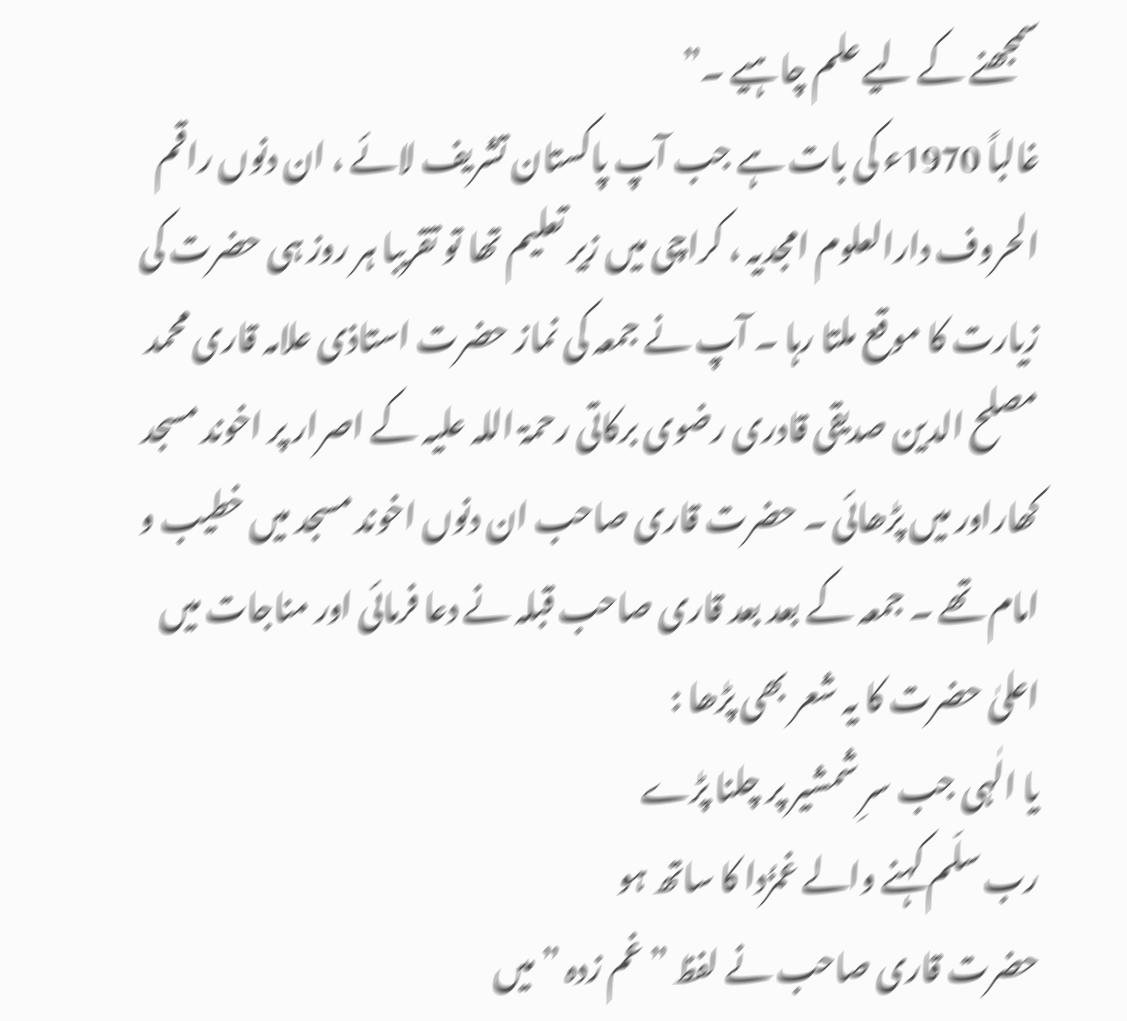سمجھنے کے لیے علم چاہیے ۔”
غالباً 1970ء کی بات ہے جب آپ پاکستان تشریف لائے ، ان دنوں راقم الحروف دارالعلوم امجدیہ ، کراچی میں زیر تعلیم تھا تو تقریبا ہر روز ہی حضرت کی زیارت کا موقع ملتا رہا ۔ آپ نے جمعہ کی نماز حضرت استاذی علامہ قاری محمد مصلح الدین صدیقی قادری رضوی برکاتی رحمۃ اللہ علیہ کے اصرار پر اخوند مسجد کھاراور میں پڑھائی ۔ حضرت قاری صاحب ان دنوں اخوند مسجد میں خطیب و امام تھے ۔ جمعہ کے بعد بعد قاری صاحب قبلہ نے دعا فرمائی اور مناجات میں اعلیٰ حضرت کا یہ شعر بھی پڑھا :
یا الٰہی جب سرِ شمشیر پر چلنا پڑے
رب سلّم کہنے والے غمزُدا کا ساتھ ہو
حضرت قاری صاحب نے لفظ ” غم زدہ ” میں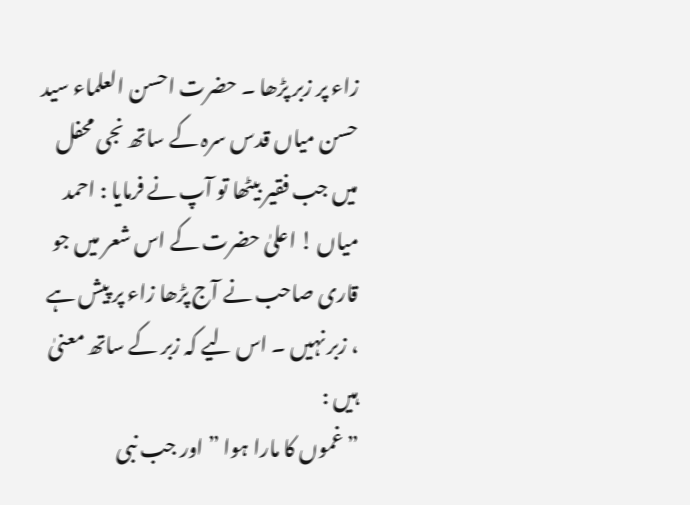زاء پر زبر پڑھا ۔ حضرت احسن العلماء سید حسن میاں قدس سرہ کے ساتھ نجی محفل میں جب فقیر بیٹھا تو آپ نے فرمایا : احمد میاں ! اعلیٰ حضرت کے اس شعر میں جو قاری صاحب نے آج پڑھا زاء پر پیش ہے ، زبر نہیں ۔ اس لیے کہ زبر کے ساتھ معنیٰ ہیں :
” غموں کا مارا ہوا ” اور جب نبی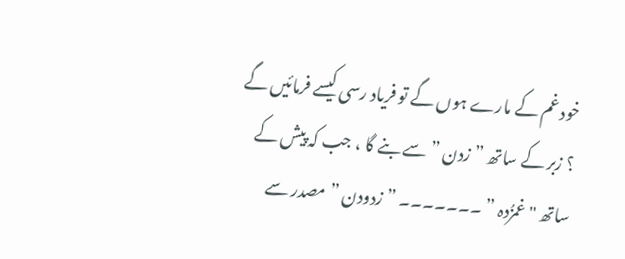خود غم کے مارے ہوں گے تو فریاد رسی کیسے فرمائیں گے ؟ زبر کے ساتھ ” زدن ” سے بنے گا ، جب کہ پیش کے ساتھ "غمزُدہ ” ۔۔۔۔۔۔۔ ” زدودن ” مصدر سے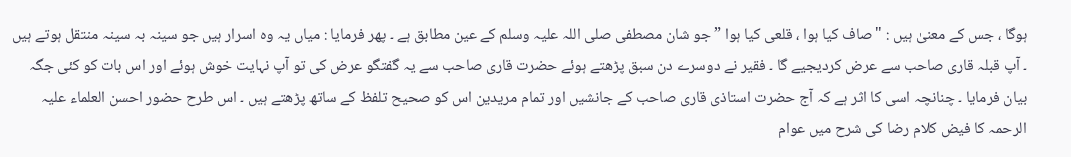ہوگا ، جس کے معنیٰ ہیں : "صاف کیا ہوا ، قلعی کیا ہوا ” جو شان مصطفی صلی اللہ علیہ وسلم کے عین مطابق ہے ۔ پھر فرمایا : میاں یہ وہ اسرار ہیں جو سینہ بہ سینہ منتقل ہوتے ہیں ۔ آپ قبلہ قاری صاحب سے عرض کردیجیے گا ۔ فقیر نے دوسرے دن سبق پڑھتے ہوئے حضرت قاری صاحب سے یہ گفتگو عرض کی تو آپ نہایت خوش ہوئے اور اس بات کو کئی جگہ بیان فرمایا ۔ چنانچہ اسی کا اثر ہے کہ آج حضرت استاذی قاری صاحب کے جانشیں اور تمام مریدین اس کو صحیح تلفظ کے ساتھ پڑھتے ہیں ۔ اس طرح حضور احسن العلماء علیہ الرحمہ کا فیض کلام رضا کی شرح میں عوام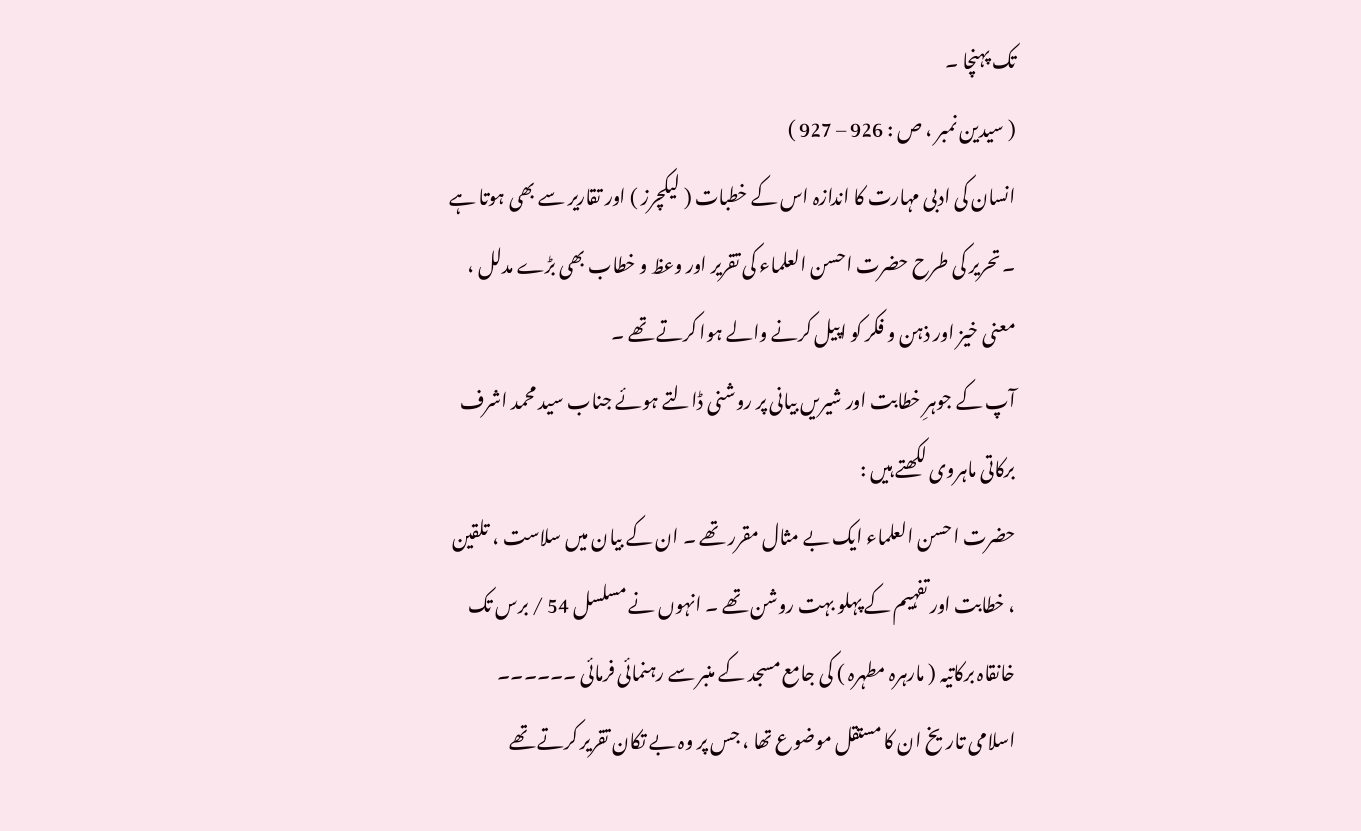تک پہنچا ۔
( سیدین نمبر ، ص : 926 – 927 )
انسان کی ادبی مہارت کا اندازہ اس کے خطبات ( لیکچرز ) اور تقاریر سے بھی ہوتا ہے ۔ تحریر کی طرح حضرت احسن العلماء کی تقریر اور وعظ و خطاب بھی بڑے مدلل ، معنی خیز اور ذہن و فکر کو اپیل کرنے والے ہوا کرتے تھے ۔
آپ کے جوہرِ خطابت اور شیریں بیانی پر روشنی ڈالتے ہوئے جناب سید محمد اشرف برکاتی ماہروی لکھتے ہیں :
حضرت احسن العلماء ایک بے مثال مقرر تھے ۔ ان کے بیان میں سلاست ، تلقین ، خطابت اور تفہیم کے پہلو بہت روشن تھے ۔ انہوں نے مسلسل 54 / برس تک خانقاہ برکاتیہ ( مارہرہ مطہرہ ) کی جامع مسجد کے منبر سے رہنمائی فرمائی ۔۔۔۔۔۔ اسلامی تاریخ ان کا مستقل موضوع تھا ، جس پر وہ بے تکان تقریر کرتے تھے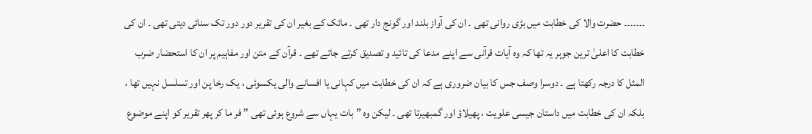۔۔۔۔۔۔۔ حضرت والا کی خطابت میں بڑی روانی تھی ۔ ان کی آواز بلند اور گونج دار تھی ۔ مائک کے بغیر ان کی تقریر دور دور تک سنائی دیتی تھی ۔ ان کی خطابت کا اعلیٰ ترین جوہر یہ تھا کہ وہ آیات قرآنی سے اپنے مدعا کی تائید و تصدیق کرتے جاتے تھے ۔ قرآن کے متن اور مفاہیم پر ان کا استحضار ضرب المثل کا درجہ رکھتا ہے ۔ دوسرا وصف جس کا بیان ضروری ہے کہ ان کی خطابت میں کہانی یا افسانے والی یکسوئی ، یک رخا پن اور تسلسل نہیں تھا ، بلکہ ان کی خطابت میں داستان جیسی علویت ، پھیلاؤ اور گمبھیرتا تھی ۔ لیکن وہ ” بات یہاں سے شروع ہوئی تھی ” فر ما کر پھر تقریر کو اپنے موضوع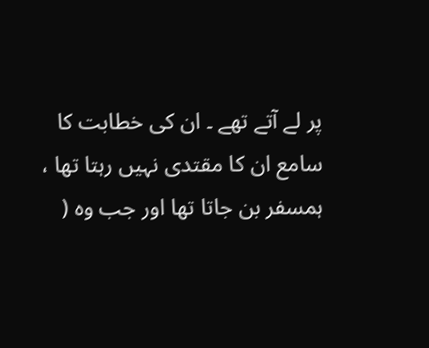پر لے آتے تھے ۔ ان کی خطابت کا سامع ان کا مقتدی نہیں رہتا تھا ، ہمسفر بن جاتا تھا اور جب وہ (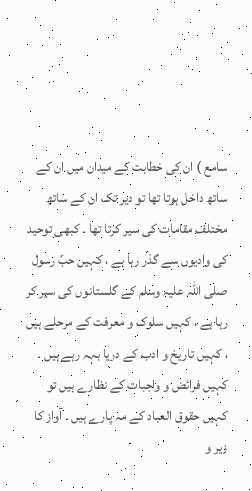سامع ) ان کی خطابت کے میدان میں ان کے ساتھ داخل ہوتا تھا تو دیر تک ان کے ساتھ مختلف مقامات کی سیر کرتا تھا ۔ کبھی توحید کی وادیوں سے گذر رہا ہے ، کہیں حبِّ رسول صلی اللّٰہ علیہ وسلم کے گلستانوں کی سیر کر رہا ہے ، کہیں سلوک و معرفت کے مرحلے ہیں ، کہیں تاریخ و ادب کے دریا بہہ رہے ہیں ۔ کہیں فرائض و واجبات کے نظارے ہیں تو کہیں حقوق العباد کے مہ پارے ہیں ۔ آواز کا زیر و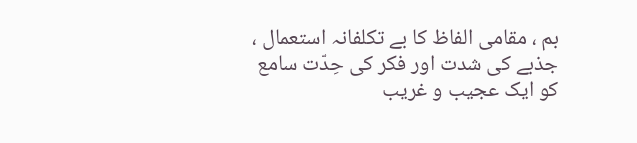بم ، مقامی الفاظ کا بے تکلفانہ استعمال ، جذبے کی شدت اور فکر کی حِدّت سامع کو ایک عجیب و غریب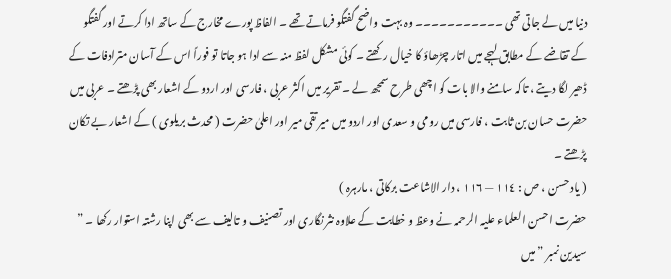دنیا میں لے جاتی تھی ۔۔۔۔۔۔۔۔۔۔۔ وہ بہت واضح گفتگو فرماتے تھے ۔ الفاظ پورے مخارج کے ساتھ ادا کرتے اور گفتگو کے تقاضے کے مطابق لہجے میں اتار چڑھاؤ کا خیال رکھتے ۔ کوئی مشکل لفظ منہ سے ادا ہو جاتا تو فوراً اس کے آسان مترادفات کے ڈھیر لگا دیتے ، تاکہ سامنے والا بات کو اچھی طرح سمجھ لے ۔ تقریر میں اکثر عربی ، فارسی اور اردو کے اشعار بھی پڑھتے ۔ عربی میں حضرت حسان بن ثابت ، فارسی میں رومی و سعدی اور اردو میں میر تقی میر اور اعلیٰ حضرت ( محدث بریلوی ) کے اشعار بے تکان پڑھتے ۔
( یاد حسن ، ص : ١١٤ — ١١٦ ، دار الاشاعت برکاتی ، مارہرہ )
حضرت احسن العلماء علیہ الرحمہ نے وعظ و خطابت کے علاوہ نثر نگاری اور تصنیف و تالیف سے بھی اپنا رشتہ استوار رکھا ۔ ” سیدین نمبر ” میں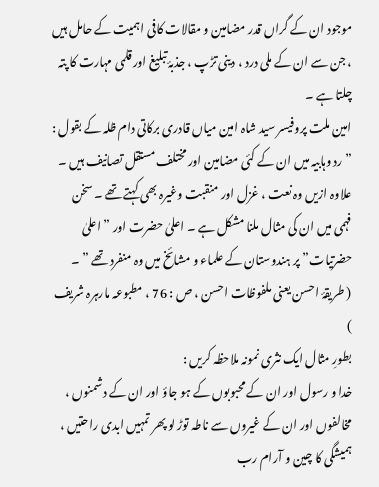موجود ان کے گراں قدر مضامین و مقالات کافی اہمیت کے حامل ہیں ، جن سے ان کے ملی درد ، دینی تڑپ ، جذبۂ تبلیغ اور قلمی مہارت کا پتہ چلتا ہے ۔
امین ملت پروفیسر سید شاہ امین میاں قادری برکاتی دام ظلہ کے بقول :
” رد وہابیہ میں ان کے کئی مضامین اور مختلف مستقل تصانیف ہیں ۔ علاوہ ازیں وہ نعت ، غزل اور منقبت وغیرہ بھی کہتے تھے ۔ سخن فہمی میں ان کی مثال ملنا مشکل ہے ۔ اعلیٰ حضرت اور ” اعلیٰ حضرتیات” پر ہندوستان کے علماء و مشائخ میں وہ منفرد تھے ” ۔
( طریقۂ احسن یعنی ملفوظات احسن ، ص : 76 ، مطبوعہ مارہرہ شریف )
بطورِ مثال ایک نثری نمونہ ملاحظہ کریں :
خدا و رسول اور ان کے محبوبوں کے ہو جاؤ اور ان کے دشمنوں ، مخالفوں اور ان کے غیروں سے ناطہ توڑ لو پھر تمہیں ابدی راحتیں ، ہمیشگی کا چین و آرام رب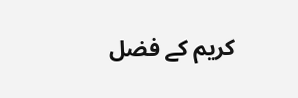کریم کے فضل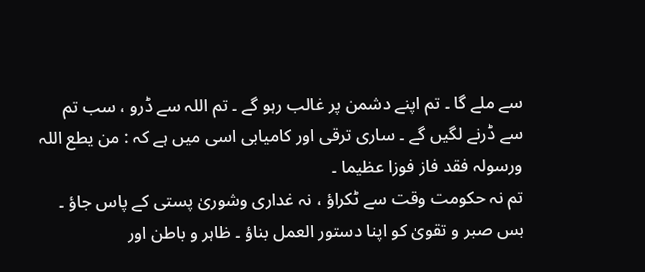سے ملے گا ۔ تم اپنے دشمن پر غالب رہو گے ۔ تم اللہ سے ڈرو ، سب تم سے ڈرنے لگیں گے ۔ ساری ترقی اور کامیابی اسی میں ہے کہ : من یطع اللہ ورسولہ فقد فاز فوزا عظیما ۔
تم نہ حکومت وقت سے ٹکراؤ ، نہ غداری وشوریٰ پستی کے پاس جاؤ ۔ بس صبر و تقویٰ کو اپنا دستور العمل بناؤ ۔ ظاہر و باطن اور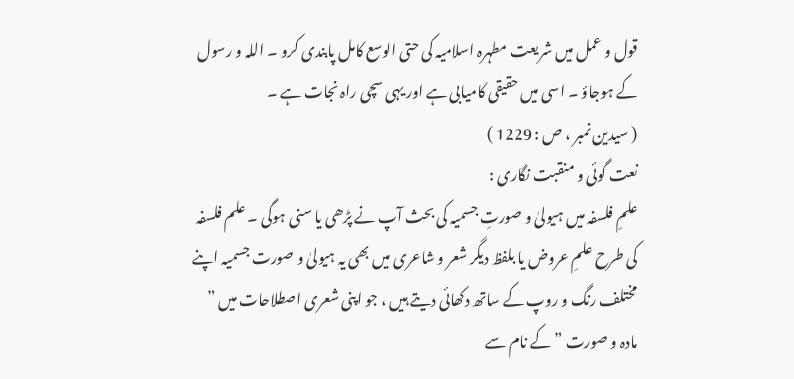قول و عمل میں شریعت مطہرہ اسلامیہ کی حتی الوسع کامل پابندی کرو ۔ اللہ و رسول کے ہوجاؤ ۔ اسی میں حقیقی کامیابی ہے اور یہی سچی راہ نجات ہے ۔
( سیدین نمبر ، ص : 1229 )
نعت گوئی و منقبت نگاری :
علمِ فلسفہ میں ہیولیٰ و صورتِ جسمیہ کی بحث آپ نے پڑھی یا سنی ہوگی ۔ علم فلسفہ کی طرح علمِ عروض یا بلفظ دیگر شعر و شاعری میں بھی یہ ہیولیٰ و صورت جسمیہ اپنے مختلف رنگ و روپ کے ساتھ دکھائی دیتے ہیں ، جو اپنی شعری اصطلاحات میں ” مادہ و صورت ” کے نام سے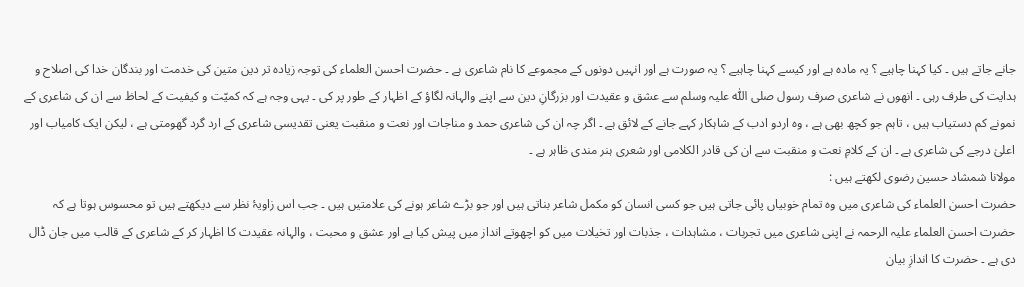جانے جاتے ہیں ۔ کیا کہنا چاہیے ؟ یہ مادہ ہے اور کیسے کہنا چاہیے ؟ یہ صورت ہے اور انہیں دونوں کے مجموعے کا نام شاعری ہے ۔ حضرت احسن العلماء کی توجہ زیادہ تر دین متین کی خدمت اور بندگان خدا کی اصلاح و ہدایت کی طرف رہی ۔ انھوں نے شاعری صرف رسول صلی اللّٰہ علیہ وسلم سے عشق و عقیدت اور بزرگانِ دین سے اپنے والہانہ لگاؤ کے اظہار کے طور پر کی ۔ یہی وجہ ہے کہ کمیّت و کیفیت کے لحاظ سے ان کی شاعری کے نمونے کم دستیاب ہیں ، تاہم جو کچھ بھی ہے ، وہ اردو ادب کے شاہکار کہے جانے کے لائق ہے ۔ اگر چہ ان کی شاعری حمد و مناجات اور نعت و منقبت یعنی تقدیسی شاعری کے ارد گرد گھومتی ہے ، لیکن ایک کامیاب اور اعلیٰ درجے کی شاعری ہے ۔ ان کے کلامِ نعت و منقبت سے ان کی قادر الکلامی اور شعری ہنر مندی ظاہر ہے ۔
مولانا شمشاد حسین رضوی لکھتے ہیں :
حضرت احسن العلماء کی شاعری میں وہ تمام خوبیاں پائی جاتی ہیں جو کسی انسان کو مکمل شاعر بناتی ہیں اور جو بڑے شاعر ہونے کی علامتیں ہیں ۔ جب اس زاویۂ نظر سے دیکھتے ہیں تو محسوس ہوتا ہے کہ حضرت احسن العلماء علیہ الرحمہ نے اپنی شاعری میں تجربات ، مشاہدات ، جذبات اور تخیلات میں کو اچھوتے انداز میں پیش کیا ہے اور عشق و محبت ، والہانہ عقیدت کا اظہار کر کے شاعری کے قالب میں جان ڈال دی ہے ۔ حضرت کا اندازِ بیان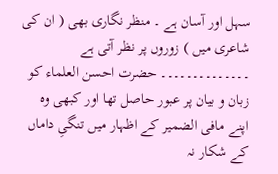سہل اور آسان ہے ۔ منظر نگاری بھی ( ان کی شاعری میں ) زوروں پر نظر آتی ہے ۔۔۔۔۔۔۔۔۔۔۔۔۔۔ حضرت احسن العلماء کو زبان و بیان پر عبور حاصل تھا اور کبھی وہ اپنے مافی الضمیر کے اظہار میں تنگیِ داماں کے شکار نہ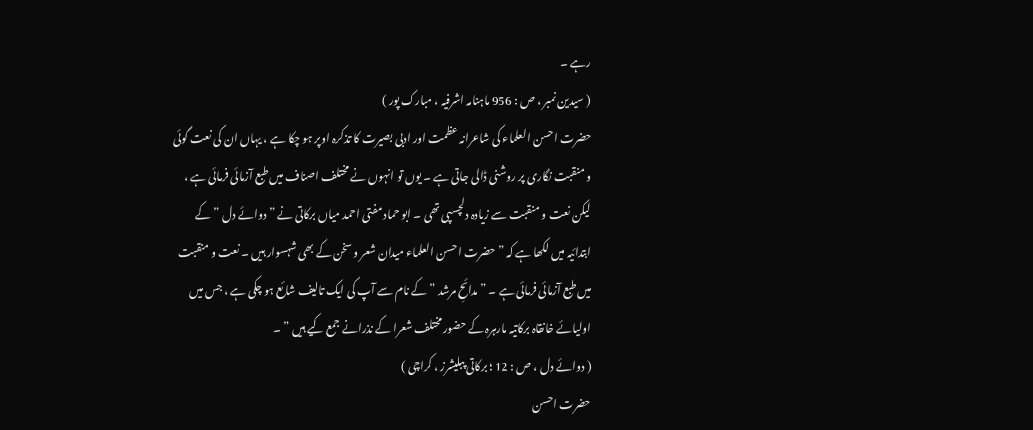رہے ۔
( سیدین نمبر ، ص : 956 ماہنامہ اشرفیہ ، مبارک پور )
حضرت احسن العلماء کی شاعرانہ عظمت اور ادبی بصیرت کا تذکرہ اوپر ہو چکا ہے ، یہاں ان کی نعت گوئی و منقبت نگاری پر روشنی ڈالی جاتی ہے ۔ یوں تو انہوں نے مختلف اصناف میں طبع آزمائی فرمائی ہے ، لیکن نعت و منقبت سے زیادہ دلچسپی تھی ۔ ابو حماد مفتی احمد میاں برکاتی نے ” دوائے دل ” کے ابتدائیہ میں لکھا ہے کہ ” حضرت احسن العلماء میدان شعر و سخن کے بھی شہسوار ہیں ۔ نعت و منقبت میں طبع آزمائی فرمائی ہے ۔ ” مدائحِ مرشد ” کے نام سے آپ کی ایک تالیف شائع ہو چکی ہے ، جس میں اولیائے خانقاہ برکاتیہ مارہرہ کے حضور مختلف شعرا کے نذرانے جمع کیے ہیں ” ۔
( دوائے دل ، ص : 12 ؛ برکاتی پبلیشرز ، کراچی )
حضرت احسن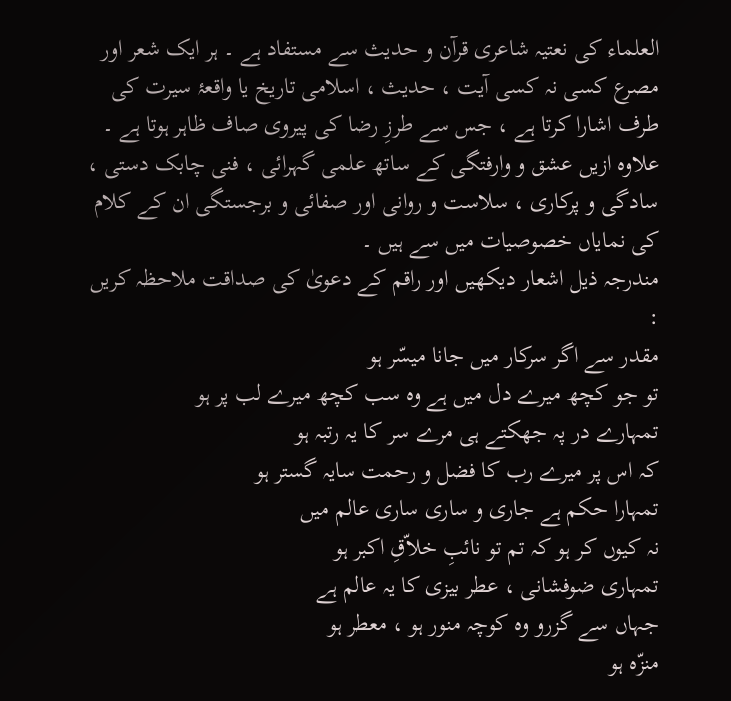العلماء کی نعتیہ شاعری قرآن و حدیث سے مستفاد ہے ۔ ہر ایک شعر اور مصرع کسی نہ کسی آیت ، حدیث ، اسلامی تاریخ یا واقعۂ سیرت کی طرف اشارا کرتا ہے ، جس سے طرزِ رضا کی پیروی صاف ظاہر ہوتا ہے ۔ علاوہ ازیں عشق و وارفتگی کے ساتھ علمی گہرائی ، فنی چابک دستی ، سادگی و پرکاری ، سلاست و روانی اور صفائی و برجستگی ان کے کلام کی نمایاں خصوصیات میں سے ہیں ۔
مندرجہ ذیل اشعار دیکھیں اور راقم کے دعویٰ کی صداقت ملاحظہ کریں :
مقدر سے اگر سرکار میں جانا میسّر ہو
تو جو کچھ میرے دل میں ہے وہ سب کچھ میرے لب پر ہو
تمہارے در پہ جھکتے ہی مرے سر کا یہ رتبہ ہو
کہ اس پر میرے رب کا فضل و رحمت سایہ گستر ہو
تمہارا حکم ہے جاری و ساری ساری عالم میں
نہ کیوں کر ہو کہ تم تو نائبِ خلاّقِ اکبر ہو
تمہاری ضوفشانی ، عطر بیزی کا یہ عالم ہے
جہاں سے گزرو وہ کوچہ منور ہو ، معطر ہو
منزّہ ہو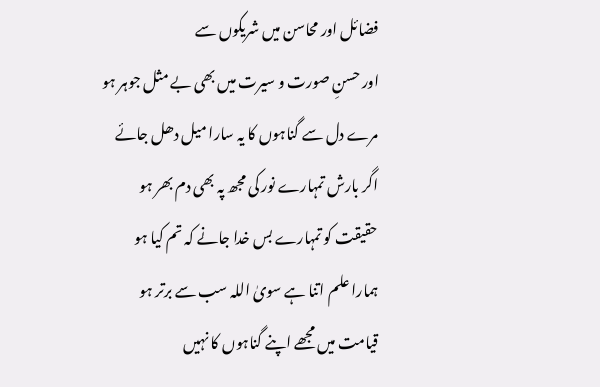فضائل اور محاسن میں شریکوں سے
اور حسنِ صورت و سیرت میں بھی بے مثل جوہر ہو
مرے دل سے گناہوں کا یہ سارا میل دھل جائے
اگر بارش تمہارے نور کی مجھ پہ بھی دم بھر ہو
حقیقت کو تمہارے بس خدا جانے کہ تم کیا ہو
ہمارا علم اتنا ہے سویٰ اللہ سب سے برتر ہو
قیامت میں مجھے اپنے گناہوں کا نہیں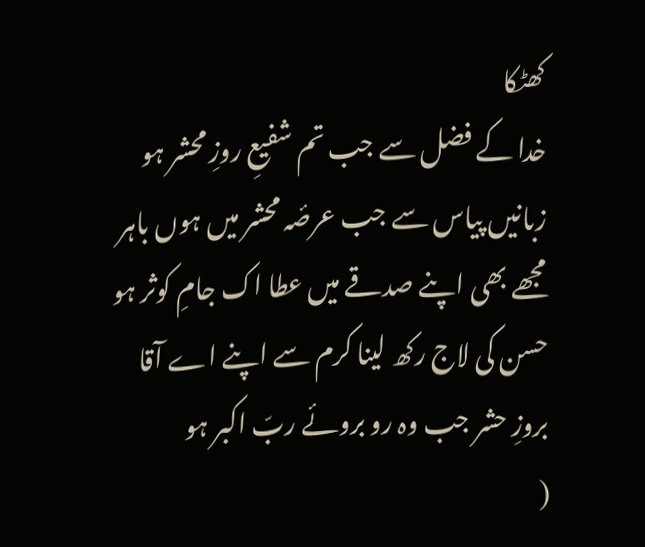کھٹکا
خدا کے فضل سے جب تم شفیعِ روزِ محشر ہو
زبانیں پیاس سے جب عرصٔہ محشر میں ہوں باہر
مجھے بھی اپنے صدقے میں عطا اک جامِ کوثر ہو
حسن کی لاج رکھ لینا کرم سے اپنے اے آقا
بروزِ حشر جب وہ رو بروئے ربّ اکبر ہو
(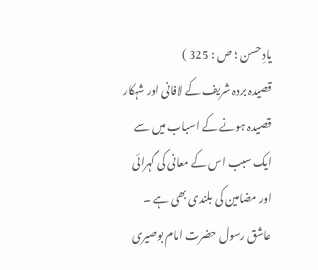یادِ حسن ؛ ص : 325 )
قصیدہ بردہ شریف کے لافانی اور شہکار قصیدہ ہونے کے اسباب میں سے ایک سبب اس کے معانی کی گہرائی اور مضامین کی بلندی بھی ہے ۔ عاشق رسول حضرت امام بوصیری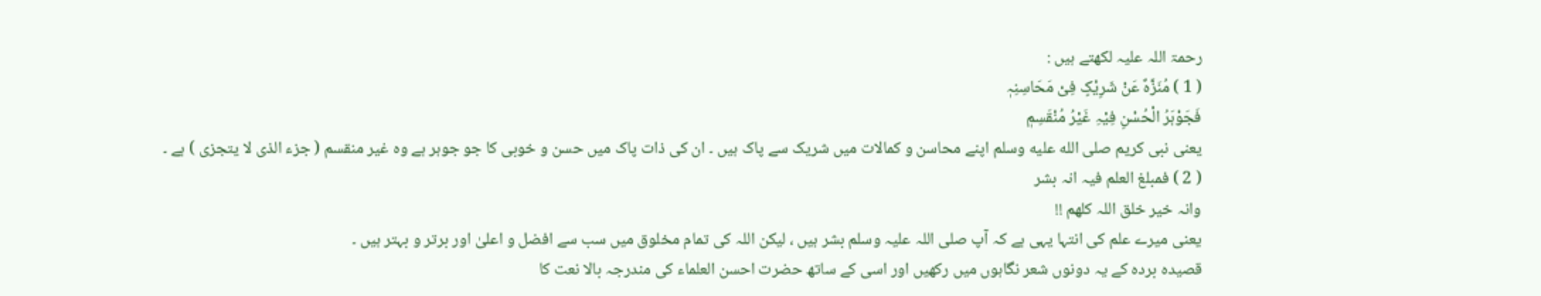رحمۃ اللہ علیہ لکھتے ہیں :
( 1 ) مُنَزَّہٌ عَنْ شَرِیْکٍ فِیْ مَحَاسِنِہٖ
فَجَوْہَرُ الْحُسْنِ فِیْہِ غَیْرُ مُنْقَسِمٖ
یعنی نبی کریم صلى الله عليه وسلم اپنے محاسن و کمالات میں شریک سے پاک ہیں ۔ ان کی ذات پاک میں حسن و خوبی کا جو جوہر ہے وہ غیر منقسم ( جزء الذی لا یتجزی ) ہے ۔
( 2 ) فمبلغ العلم فیہ انہ بشر
وانہ خیر خلق اللہ کلھم !!
یعنی میرے علم کی انتہا یہی ہے کہ آپ صلی اللہ علیہ وسلم بشر ہیں ، لیکن اللہ کی تمام مخلوق میں سب سے افضل و اعلیٰ اور برتر و بہتر ہیں ۔
قصیدہ بردہ کے یہ دونوں شعر نگاہوں میں رکھیں اور اسی کے ساتھ حضرت احسن العلماء کی مندرجہ بالا نعت کا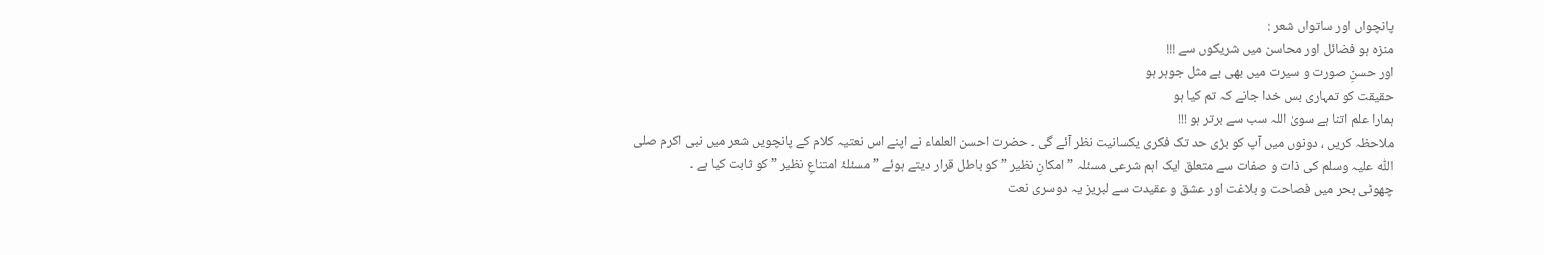پانچواں اور ساتواں شعر :
منزہ ہو فضائل اور محاسن میں شریکوں سے !!!
اور حسنِ صورت و سیرت میں بھی بے مثل جوہر ہو
حقیقت کو تمہاری بس خدا جانے کہ تم کیا ہو
ہمارا علم اتنا ہے سویٰ اللہ سب سے برتر ہو !!!
ملاحظہ کریں ، دونوں میں آپ کو بڑی حد تک فکری یکسانیت نظر آئے گی ۔ حضرت احسن العلماء نے اپنے اس نعتیہ کلام کے پانچویں شعر میں نبی اکرم صلی اللّٰہ علیہ وسلم کی ذات و صفات سے متعلق ایک اہم شرعی مسئلہ ” امکانِ نظیر ” کو باطل قرار دیتے ہوئے ” مسئلۂ امتناعِ نظیر ” کو ثابت کیا ہے ۔
چھوٹی بحر میں فصاحت و بلاغت اور عشق و عقیدت سے لبریز یہ دوسری نعت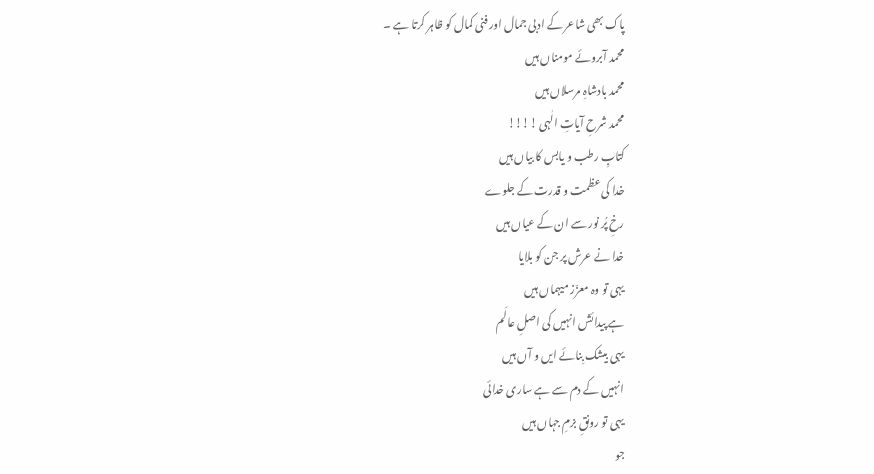پاک بھی شاعر کے ادبی جمال اور فنی کمال کو ظاہر کرتا ہے ۔
محمد آبروئے مومناں ہیں
محمد بادشاہِ مرسلاں ہیں
محمد شرحِ آیاتِ الٰہی !!!!
کتابِ رطب و یابس کا بیاں ہیں
خدا کی عظمت و قدرت کے جلوے
رخِ پُر نور سے ان کے عیاں ہیں
خدا نے عرش پر جن کو بلایا
یہی تو وہ معزّز میہماں ہیں
ہے پیدائش انہیں کی اصلِ عالَم
یہی بیشک بِنائے ایں و آں ہیں
انہیں کے دم سے ہے ساری خدائی
یہی تو رونقِ بزمِ جہاں ہیں
جو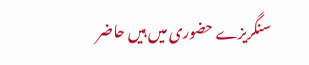سنگریزے حضوری میں ہیں حاضر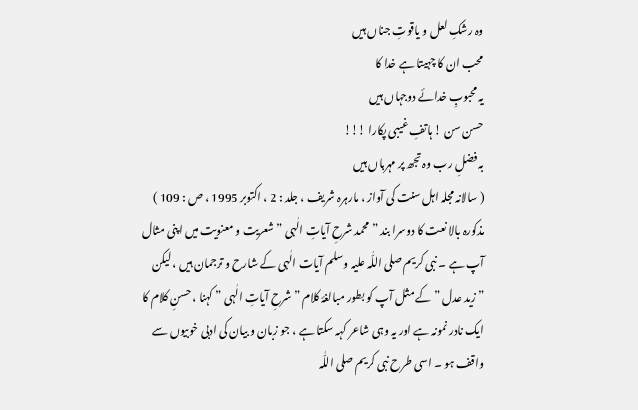وہ رشکِ لعل و یاقوتِ جناں ہیں
محب ان کا چہیتا ہے خدا کا
یہ محبوبِ خدائے دوجہاں ہیں
حسن سن ! ہاتفِ غیبی پکارا !!!
بہ فضلِ رب وہ تجھ پر مہرباں ہیں
( سالانہ مجلہ اہل سنت کی آواز ، مارہرہ شریف ، جلد : 2 ، اکتوبر 1995 ، ص : 109 )
مذکورہ بالا نعت کا دوسرا بند ” محمد شرحِ آیاتِ الٰہی ” شعریت و معنویت میں اپنی مثال آپ ہے ۔ نبی کریم صلی اللّٰہ علیہ وسلم آیات الٰہی کے شارح و ترجمان ہیں ، لیکن ” زید عدل ” کے مثل آپ کو بطور مبالغۂ کلام ” شرحِ آیاتِ الٰہی ” کہنا ، حسنِ کلام کا ایک نادر نمونہ ہے اور یہ وہی شاعر کہہ سکتا ہے ، جو زبان و بیان کی ادبی خوبیوں سے واقف ہو ۔ اسی طرح نبی کریم صلی اللّٰہ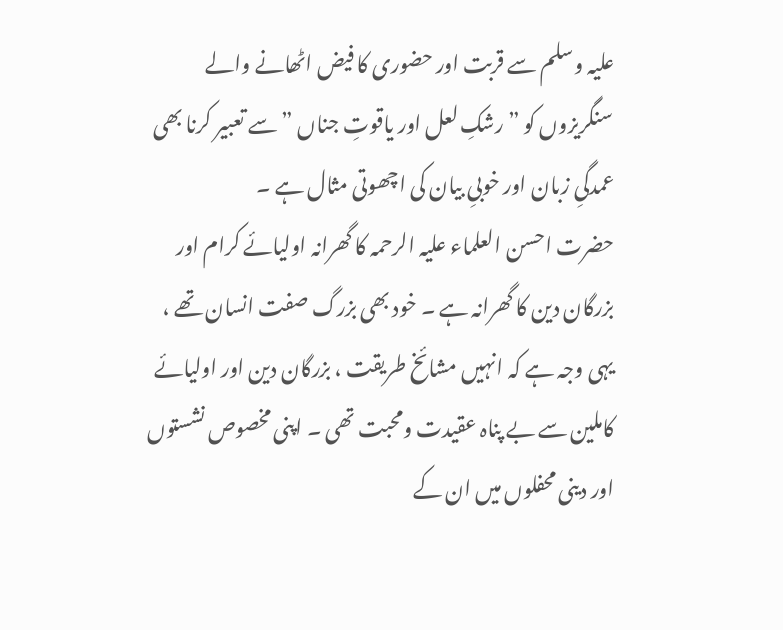علیہ وسلم سے قربت اور حضوری کا فیض اٹھانے والے سنگریزوں کو ” رشکِ لعل اور یاقوتِ جناں ” سے تعبیر کرنا بھی عمدگیِ زبان اور خوبیِ بیان کی اچھوتی مثال ہے ۔
حضرت احسن العلماء علیہ الرحمہ کا گھرانہ اولیائے کرام اور بزرگان دین کا گھرانہ ہے ۔ خود بھی بزرگ صفت انسان تھے ، یہی وجہ ہے کہ انہیں مشائخ طریقت ، بزرگان دین اور اولیائے کاملین سے بے پناہ عقیدت ومحبت تھی ۔ اپنی مخصوص نشستوں اور دینی محفلوں میں ان کے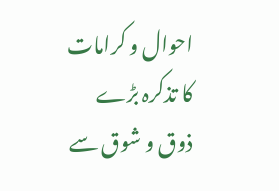احوال و کرامات کا تذکرہ بڑے ذوق و شوق سے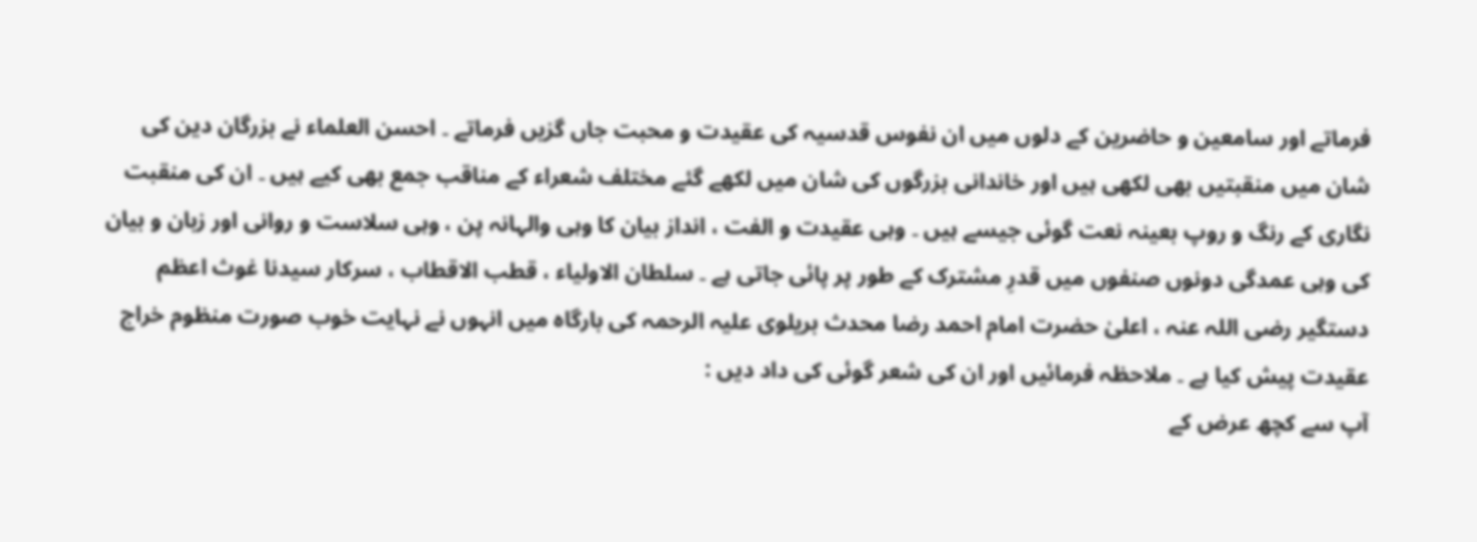فرماتے اور سامعین و حاضرین کے دلوں میں ان نفوس قدسیہ کی عقیدت و محبت جاں گزیں فرماتے ۔ احسن العلماء نے بزرگان دین کی شان میں منقبتیں بھی لکھی ہیں اور خاندانی بزرگوں کی شان میں لکھے گئے مختلف شعراء کے مناقب جمع بھی کیے ہیں ۔ ان کی منقبت نگاری کے رنگ و روپ بعینہ نعت گوئی جیسے ہیں ۔ وہی عقیدت و الفت ، انداز بیان کا وہی والہانہ پن ، وہی سلاست و روانی اور زبان و بیان کی وہی عمدگی دونوں صنفوں میں قدرِ مشترک کے طور پر پائی جاتی ہے ۔ سلطان الاولیاء ، قطب الاقطاب ، سرکار سیدنا غوث اعظم دستگیر رضی اللہ عنہ ، اعلیٰ حضرت امام احمد رضا محدث بریلوی علیہ الرحمہ کی بارگاہ میں انہوں نے نہایت خوب صورت منظوم خراج عقیدت پیش کیا ہے ۔ ملاحظہ فرمائیں اور ان کی شعر گوئی کی داد دیں :
آپ سے کچھ عرض کے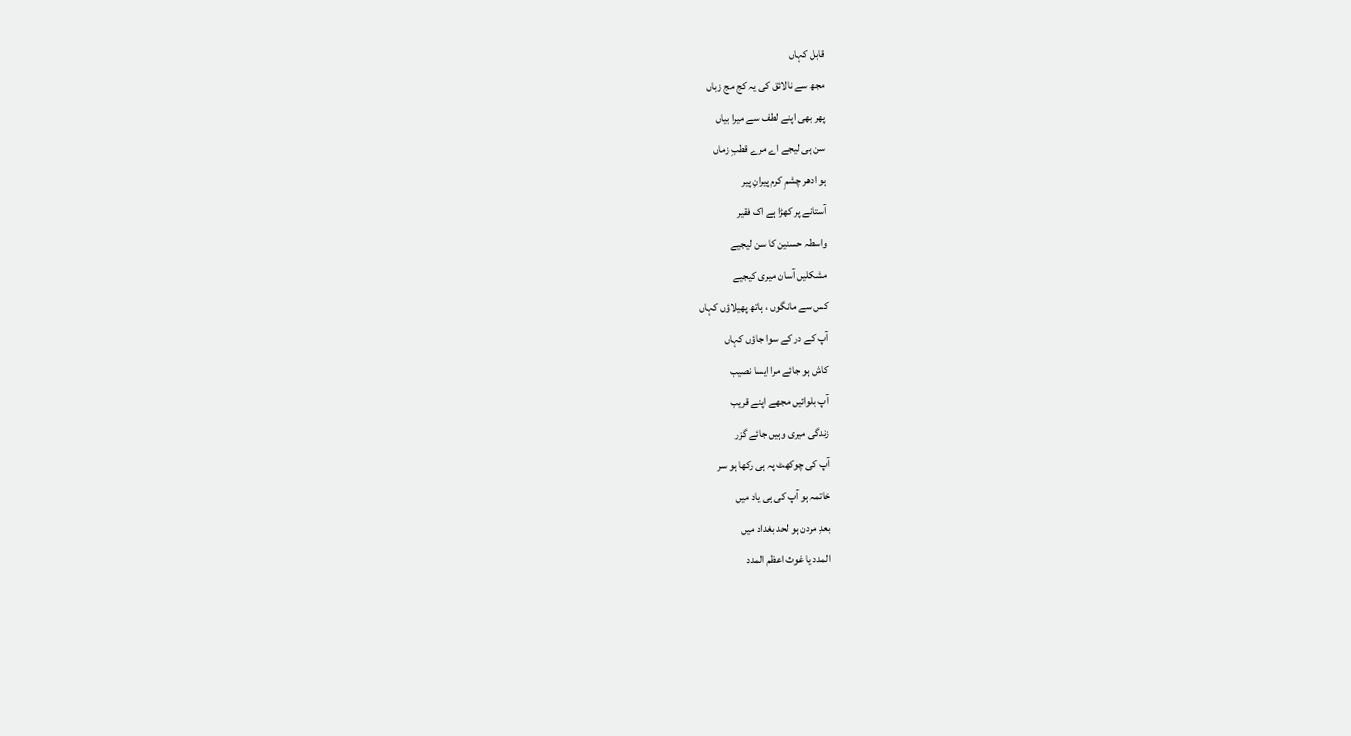قابل کہاں
مجھ سے نالائق کی یہ کج مج زباں
پھر بھی اپنے لطف سے میرا بیاں
سن ہی لیجے اے مرے قطبِ زماں
ہو ادھر چشمِ کرم پیرانِ پیر
آستانے پر کھڑا ہے اک فقیر
واسطہ حسنین کا سن لیجیے
مشکلیں آسان میری کیجیے
کس سے مانگوں ، ہاتھ پھیلاؤں کہاں
آپ کے در کے سوا جاؤں کہاں
کاش ہو جائے مرا ایسا نصیب
آپ بلوائیں مجھے اپنے قریب
زندگی میری وہیں جائے گزر
آپ کی چوکھٹ پہ ہی رکھا ہو سر
خاتمہ ہو آپ کی ہی یاد میں
بعدِ مردن ہو لحد بغداد میں
المدد یا غوث اعظم المدد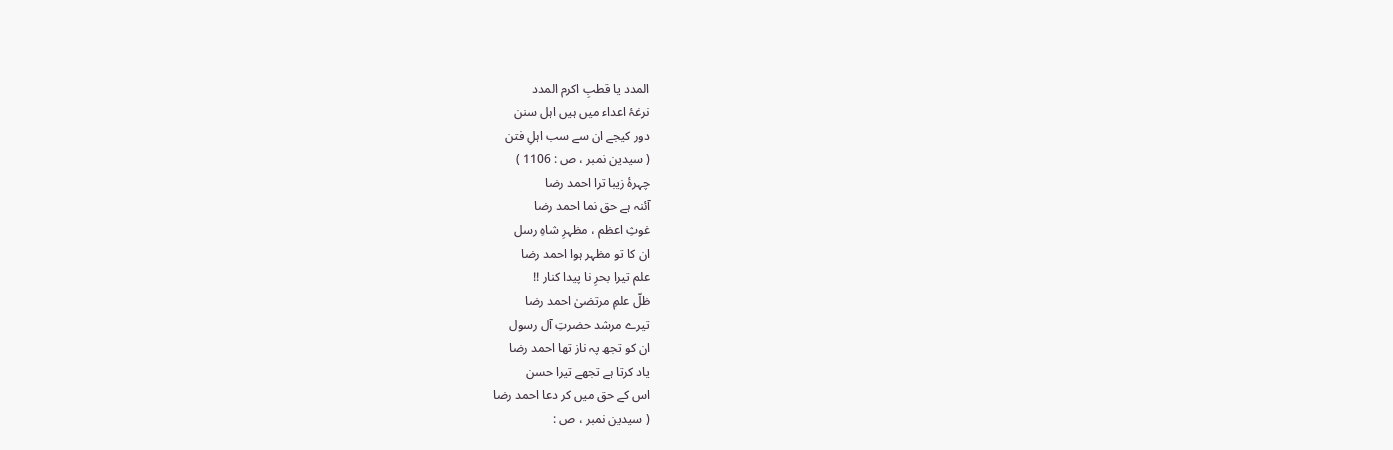المدد یا قطبِ اکرم المدد
نرغۂ اعداء میں ہیں اہل سنن
دور کیجے ان سے سب اہلِ فتن
( سیدین نمبر ، ص : 1106 )
چہرۂ زیبا ترا احمد رضا
آئنہ ہے حق نما احمد رضا
غوثِ اعظم ، مظہرِ شاہِ رسل
ان کا تو مظہر ہوا احمد رضا
علم تیرا بحرِ نا پیدا کنار !!
ظلّ علمِ مرتضیٰ احمد رضا
تیرے مرشد حضرتِ آل رسول
ان کو تجھ پہ ناز تھا احمد رضا
یاد کرتا ہے تجھے تیرا حسن
اس کے حق میں کر دعا احمد رضا
( سیدین نمبر ، ص :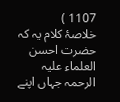1107 )
خلاصۂ کلام یہ کہ حضرت احسن العلماء علیہ الرحمہ جہاں اپنے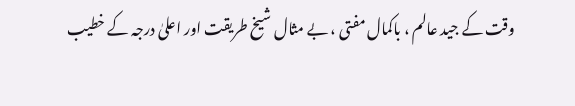وقت کے جید عالم ، باکمال مفتی ، بے مثال شیخ طریقت اور اعلیٰ درجہ کے خطیب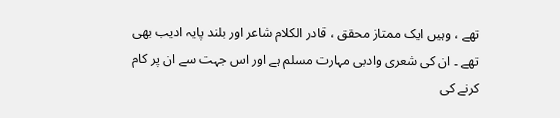تھے ، وہیں ایک ممتاز محقق ، قادر الکلام شاعر اور بلند پایہ ادیب بھی تھے ۔ ان کی شعری وادبی مہارت مسلم ہے اور اس جہت سے ان پر کام کرنے کی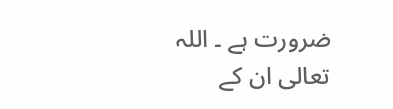ضرورت ہے ۔ اللہ تعالی ان کے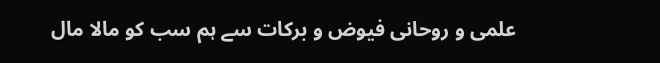علمی و روحانی فیوض و برکات سے ہم سب کو مالا مال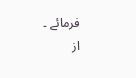فرمائے ۔
از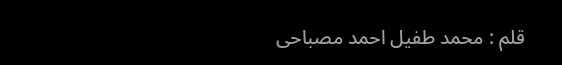قلم : محمد طفیل احمد مصباحی